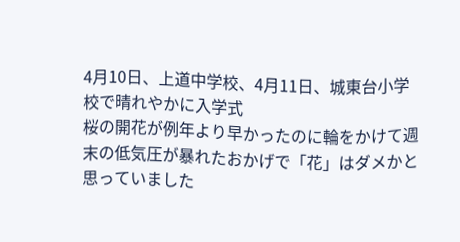4月10日、上道中学校、4月11日、城東台小学校で晴れやかに入学式
桜の開花が例年より早かったのに輪をかけて週末の低気圧が暴れたおかげで「花」はダメかと思っていました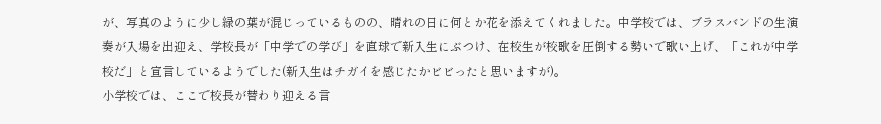が、写真のように少し緑の葉が混じっているものの、晴れの日に何とか花を添えてくれました。中学校では、ブラスバンドの生演奏が入場を出迎え、学校長が「中学での学び」を直球で新入生にぶつけ、在校生が校歌を圧倒する勢いで歌い上げ、「これが中学校だ」と宣言しているようでした(新入生はチガイを感じたかビビったと思いますが)。
小学校では、ここで校長が替わり迎える言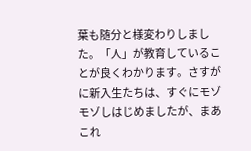葉も随分と様変わりしました。「人」が教育していることが良くわかります。さすがに新入生たちは、すぐにモゾモゾしはじめましたが、まあこれ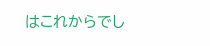はこれからでし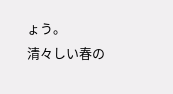ょう。
清々しい春の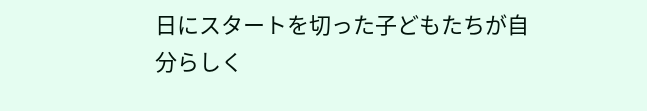日にスタートを切った子どもたちが自分らしく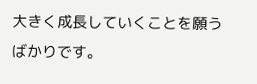大きく成長していくことを願うばかりです。